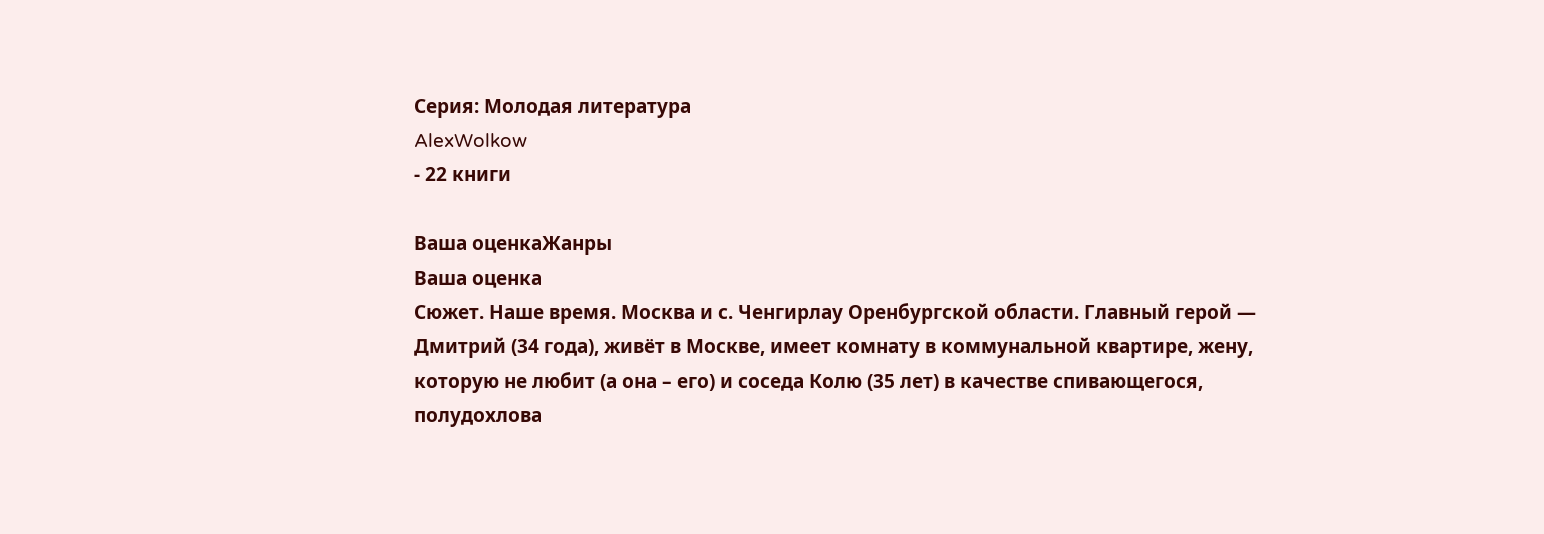Серия: Молодая литература
AlexWolkow
- 22 книги

Ваша оценкаЖанры
Ваша оценка
Сюжет. Наше время. Москва и с. Ченгирлау Оренбургской области. Главный герой — Дмитрий (34 года), живёт в Москве, имеет комнату в коммунальной квартире, жену, которую не любит (а она – его) и соседа Колю (35 лет) в качестве спивающегося, полудохлова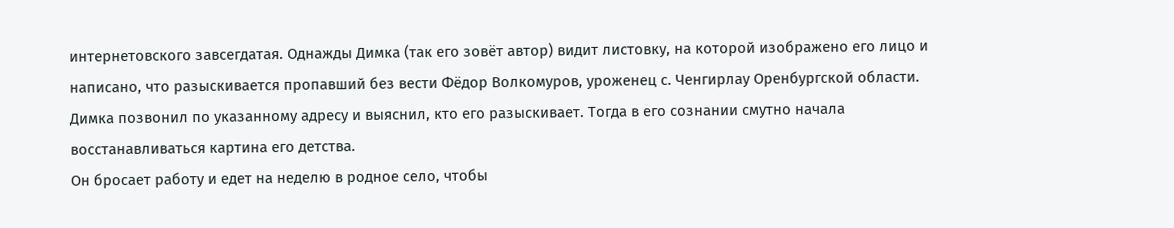интернетовского завсегдатая. Однажды Димка (так его зовёт автор) видит листовку, на которой изображено его лицо и написано, что разыскивается пропавший без вести Фёдор Волкомуров, уроженец с. Ченгирлау Оренбургской области. Димка позвонил по указанному адресу и выяснил, кто его разыскивает. Тогда в его сознании смутно начала восстанавливаться картина его детства.
Он бросает работу и едет на неделю в родное село, чтобы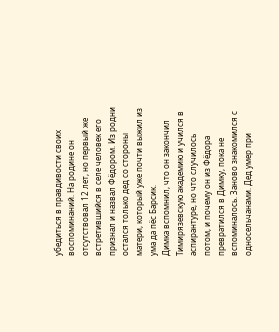убедиться в правдивости своих воспоминаний. На родине он отсутствовал 12 лет, но первый же встретившийся в селе человек его признал и назвал Фёдором. Из родни остался только дед со стороны матери, который уже почти выжил из ума да пёс Барсик.
Димка вспомнил, что он закончил Тимирязевскую академию и учился в аспирантуре, но что случилось потом, и почему он из Фёдора превратился в Димку, пока не вспоминалось. Заново знакомился с односельчанами. Дед умер при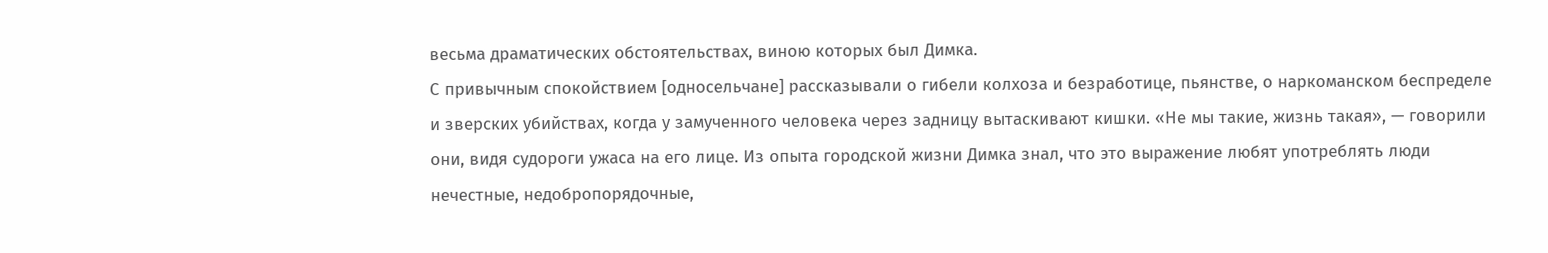весьма драматических обстоятельствах, виною которых был Димка.
С привычным спокойствием [односельчане] рассказывали о гибели колхоза и безработице, пьянстве, о наркоманском беспределе и зверских убийствах, когда у замученного человека через задницу вытаскивают кишки. «Не мы такие, жизнь такая», — говорили они, видя судороги ужаса на его лице. Из опыта городской жизни Димка знал, что это выражение любят употреблять люди нечестные, недобропорядочные,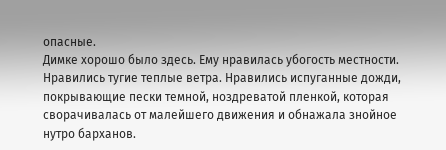опасные.
Димке хорошо было здесь. Ему нравилась убогость местности. Нравились тугие теплые ветра. Нравились испуганные дожди, покрывающие пески темной, ноздреватой пленкой, которая сворачивалась от малейшего движения и обнажала знойное нутро барханов.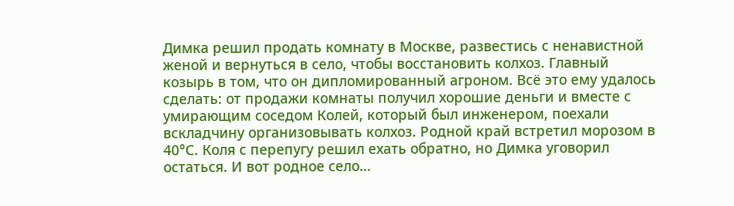Димка решил продать комнату в Москве, развестись с ненавистной женой и вернуться в село, чтобы восстановить колхоз. Главный козырь в том, что он дипломированный агроном. Всё это ему удалось сделать: от продажи комнаты получил хорошие деньги и вместе с умирающим соседом Колей, который был инженером, поехали вскладчину организовывать колхоз. Родной край встретил морозом в 40°С. Коля с перепугу решил ехать обратно, но Димка уговорил остаться. И вот родное село…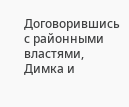Договорившись с районными властями, Димка и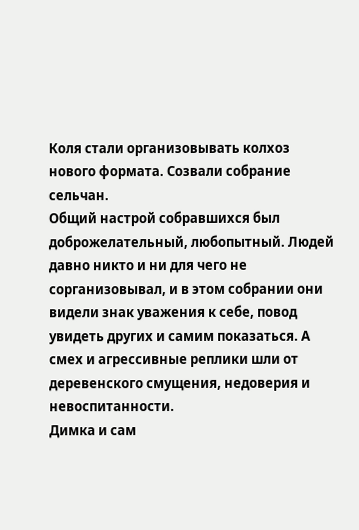Коля стали организовывать колхоз нового формата. Созвали собрание сельчан.
Общий настрой собравшихся был доброжелательный, любопытный. Людей давно никто и ни для чего не сорганизовывал, и в этом собрании они видели знак уважения к себе, повод увидеть других и самим показаться. А смех и агрессивные реплики шли от деревенского смущения, недоверия и невоспитанности.
Димка и сам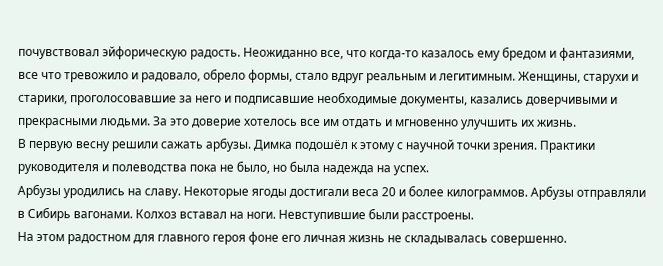почувствовал эйфорическую радость. Неожиданно все, что когда-то казалось ему бредом и фантазиями, все что тревожило и радовало, обрело формы, стало вдруг реальным и легитимным. Женщины, старухи и старики, проголосовавшие за него и подписавшие необходимые документы, казались доверчивыми и прекрасными людьми. За это доверие хотелось все им отдать и мгновенно улучшить их жизнь.
В первую весну решили сажать арбузы. Димка подошёл к этому с научной точки зрения. Практики руководителя и полеводства пока не было, но была надежда на успех.
Арбузы уродились на славу. Некоторые ягоды достигали веса 20 и более килограммов. Арбузы отправляли в Сибирь вагонами. Колхоз вставал на ноги. Невступившие были расстроены.
На этом радостном для главного героя фоне его личная жизнь не складывалась совершенно.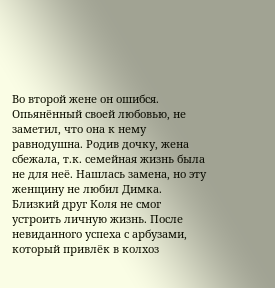Во второй жене он ошибся. Опьянённый своей любовью, не заметил, что она к нему равнодушна. Родив дочку, жена сбежала, т.к. семейная жизнь была не для неё. Нашлась замена, но эту женщину не любил Димка. Близкий друг Коля не смог устроить личную жизнь. После невиданного успеха с арбузами, который привлёк в колхоз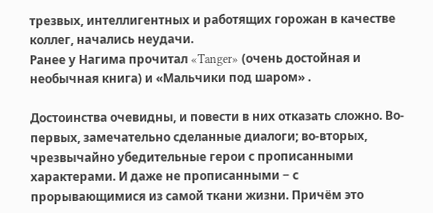трезвых, интеллигентных и работящих горожан в качестве коллег, начались неудачи.
Ранее у Нагима прочитал «Tanger» (очень достойная и необычная книга) и «Мальчики под шаром» .

Достоинства очевидны, и повести в них отказать сложно. Во-первых, замечательно сделанные диалоги; во-вторых, чрезвычайно убедительные герои с прописанными характерами. И даже не прописанными − с прорывающимися из самой ткани жизни. Причём это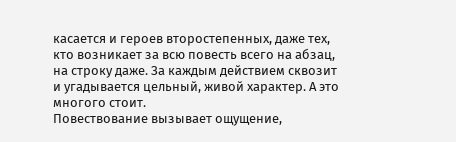касается и героев второстепенных, даже тех, кто возникает за всю повесть всего на абзац, на строку даже. За каждым действием сквозит и угадывается цельный, живой характер. А это многого стоит.
Повествование вызывает ощущение,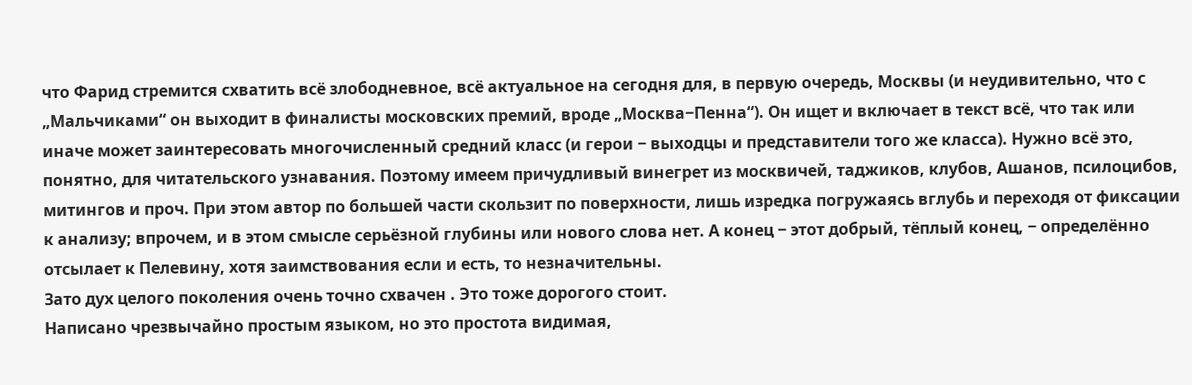что Фарид стремится схватить всё злободневное, всё актуальное на сегодня для, в первую очередь, Москвы (и неудивительно, что с „Мальчиками“ он выходит в финалисты московских премий, вроде „Москва−Пенна“). Он ищет и включает в текст всё, что так или иначе может заинтересовать многочисленный средний класс (и герои − выходцы и представители того же класса). Нужно всё это, понятно, для читательского узнавания. Поэтому имеем причудливый винегрет из москвичей, таджиков, клубов, Ашанов, псилоцибов, митингов и проч. При этом автор по большей части скользит по поверхности, лишь изредка погружаясь вглубь и переходя от фиксации к анализу; впрочем, и в этом смысле серьёзной глубины или нового слова нет. А конец − этот добрый, тёплый конец, − определённо отсылает к Пелевину, хотя заимствования если и есть, то незначительны.
Зато дух целого поколения очень точно схвачен . Это тоже дорогого стоит.
Написано чрезвычайно простым языком, но это простота видимая,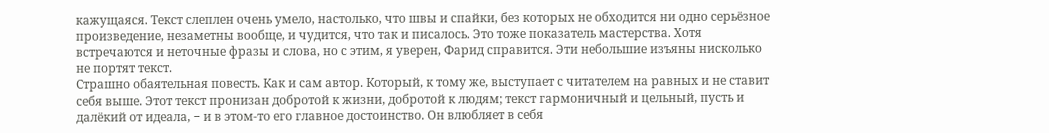кажущаяся. Текст слеплен очень умело, настолько, что швы и спайки, без которых не обходится ни одно серьёзное произведение, незаметны вообще, и чудится, что так и писалось. Это тоже показатель мастерства. Хотя встречаются и неточные фразы и слова, но с этим, я уверен, Фарид справится. Эти небольшие изъяны нисколько не портят текст.
Страшно обаятельная повесть. Как и сам автор. Который, к тому же, выступает с читателем на равных и не ставит себя выше. Этот текст пронизан добротой к жизни, добротой к людям; текст гармоничный и цельный, пусть и далёкий от идеала, − и в этом-то его главное достоинство. Он влюбляет в себя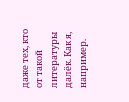даже тех, кто от такой литературы далёк. Как я, например.